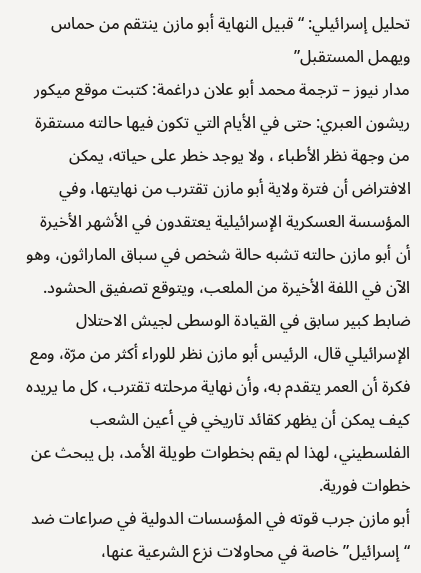تحليل إسرائيلي: “قبيل النهاية أبو مازن ينتقم من حماس ويهمل المستقبل”
مدار نيوز – ترجمة محمد أبو علان دراغمة: كتبت موقع ميكور ريشون العبري: حتى في الأيام التي تكون فيها حالته مستقرة من وجهة نظر الأطباء ، ولا يوجد خطر على حياته، يمكن الافتراض أن فترة ولاية أبو مازن تقترب من نهايتها، وفي المؤسسة العسكرية الإسرائيلية يعتقدون في الأشهر الأخيرة أن أبو مازن حالته تشبه حالة شخص في سباق الماراثون، وهو الآن في اللفة الأخيرة من الملعب، ويتوقع تصفيق الحشود.
ضابط كبير سابق في القيادة الوسطى لجيش الاحتلال الإسرائيلي قال، الرئيس أبو مازن نظر للوراء أكثر من مرّة، ومع فكرة أن العمر يتقدم به، وأن نهاية مرحلته تقترب، كل ما يريده كيف يمكن أن يظهر كقائد تاريخي في أعين الشعب الفلسطيني، لهذا لم يقم بخطوات طويلة الأمد، بل يبحث عن خطوات فورية.
أبو مازن جرب قوته في المؤسسات الدولية في صراعات ضد “إسرائيل” خاصة في محاولات نزع الشرعية عنها،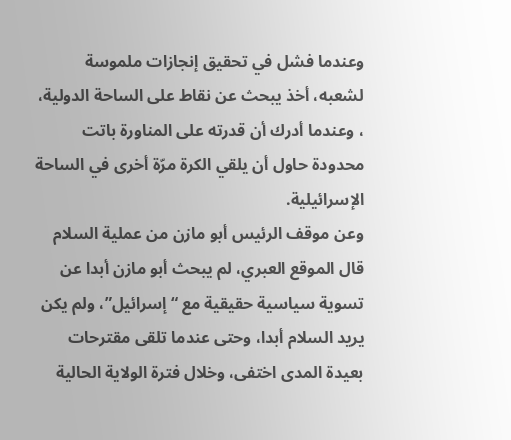وعندما فشل في تحقيق إنجازات ملموسة لشعبه، أخذ يبحث عن نقاط على الساحة الدولية، ، وعندما أدرك أن قدرته على المناورة باتت محدودة حاول أن يلقي الكرة مرّة أخرى في الساحة الإسرائيلية.
وعن موقف الرئيس أبو مازن من عملية السلام قال الموقع العبري، لم يبحث أبو مازن أبدا عن تسوية سياسية حقيقية مع “إسرائيل”، ولم يكن يريد السلام أبدا، وحتى عندما تلقى مقترحات بعيدة المدى اختفى، وخلال فترة الولاية الحالية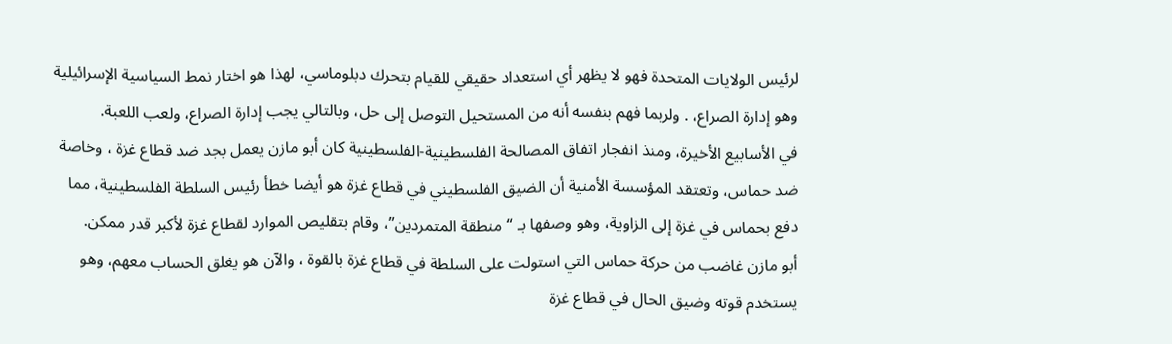لرئيس الولايات المتحدة فهو لا يظهر أي استعداد حقيقي للقيام بتحرك دبلوماسي، لهذا هو اختار نمط السياسية الإسرائيلية وهو إدارة الصراع، . ولربما فهم بنفسه أنه من المستحيل التوصل إلى حل، وبالتالي يجب إدارة الصراع، ولعب اللعبة.
في الأسابيع الأخيرة، ومنذ انفجار اتفاق المصالحة الفلسطينية-الفلسطينية كان أبو مازن يعمل بجد ضد قطاع غزة ، وخاصة ضد حماس، وتعتقد المؤسسة الأمنية أن الضيق الفلسطيني في قطاع غزة هو أيضا خطأ رئيس السلطة الفلسطينية، مما دفع بحماس في غزة إلى الزاوية، وهو وصفها بـ “منطقة المتمردين”، وقام بتقليص الموارد لقطاع غزة لأكبر قدر ممكن.
أبو مازن غاضب من حركة حماس التي استولت على السلطة في قطاع غزة بالقوة ، والآن هو يغلق الحساب معهم، وهو يستخدم قوته وضيق الحال في قطاع غزة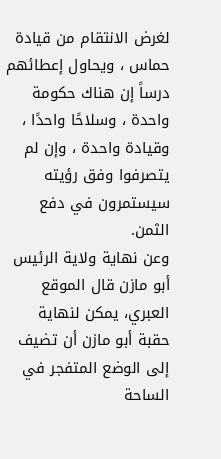لغرض الانتقام من قيادة حماس ، ويحاول إعطائهم درساً إن هناك حكومة واحدة ، وسلاحًا واحدًا ، وقيادة واحدة ، وإن لم يتصرفوا وفق رؤيته سيستمرون في دفع الثمن.
وعن نهاية ولاية الرئيس أبو مازن قال الموقع العبري، يمكن لنهاية حقبة أبو مازن أن تضيف إلى الوضع المتفجر في الساحة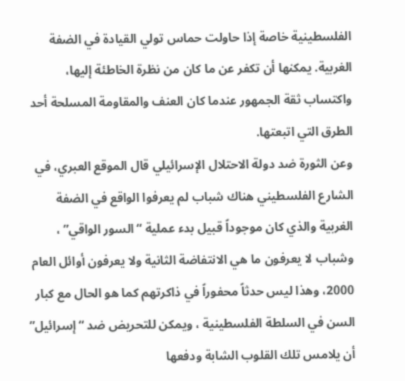الفلسطينية خاصة إذا حاولت حماس تولي القيادة في الضفة الغربية. يمكنها أن تكفر عن ما كان من نظرة الخاطئة إليها، واكتساب ثقة الجمهور عندما كان العنف والمقاومة المسلحة أحد الطرق التي اتبعتها.
وعن الثورة ضد دولة الاحتلال الإسرائيلي قال الموقع العبري، في الشارع الفلسطيني هناك شباب لم يعرفوا الواقع في الضفة الغربية والذي كان موجوداً قبيل بدء عملية “السور الواقي” ، وشباب لا يعرفون ما هي الانتفاضة الثانية ولا يعرفون أوائل العام 2000، وهذا ليس حدثاً محفوراً في ذاكرتهم كما هو الحال مع كبار السن في السلطة الفلسطينية ، ويمكن للتحريض ضد “إسرائيل” أن يلامس تلك القلوب الشابة ودفعها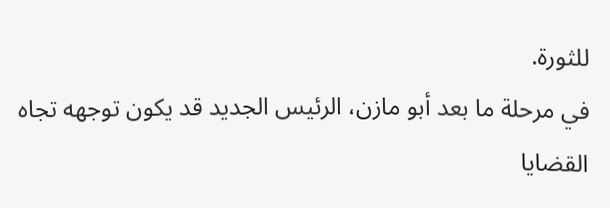للثورة.
في مرحلة ما بعد أبو مازن، الرئيس الجديد قد يكون توجهه تجاه القضايا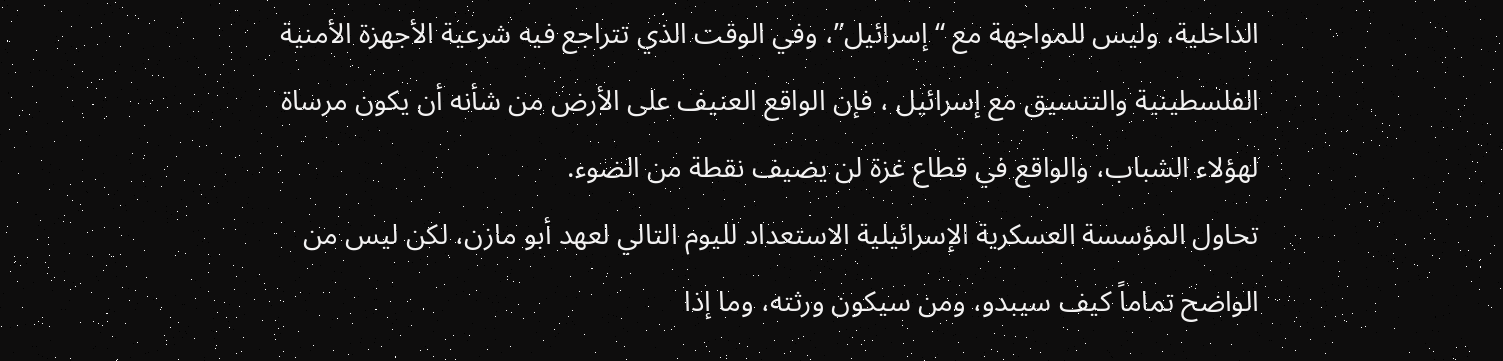الداخلية، وليس للمواجهة مع “إسرائيل”، وفي الوقت الذي تتراجع فيه شرعية الأجهزة الأمنية الفلسطينية والتنسيق مع إسرائيل ، فإن الواقع العنيف على الأرض من شأنه أن يكون مرساة لهؤلاء الشباب، والواقع في قطاع غزة لن يضيف نقطة من الضوء.
تحاول المؤسسة العسكرية الإسرائيلية الاستعداد لليوم التالي لعهد أبو مازن، لكن ليس من الواضح تماماً كيف سيبدو، ومن سيكون ورثته، وما إذا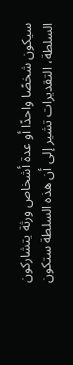سيكون شخصًا واحدًا أو عدة أشخاص ورثة يتشاركون السلطة، التقديرات تشير إلى أن هذه السلطة ستكون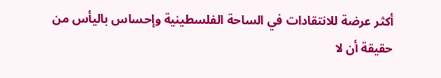أكثر عرضة للانتقادات في الساحة الفلسطينية وإحساس باليأس من حقيقة أن لا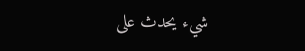شيء يحدث على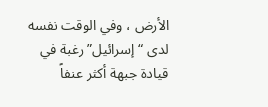الأرض ، وفي الوقت نفسه لدى “إسرائيل” رغبة في قيادة جبهة أكثر عنفاً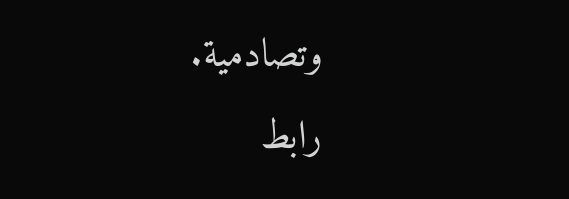وتصادمية.
رابط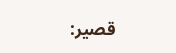قصير: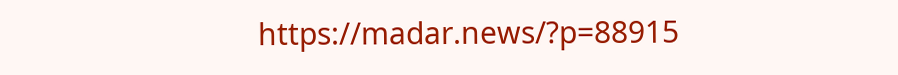https://madar.news/?p=88915